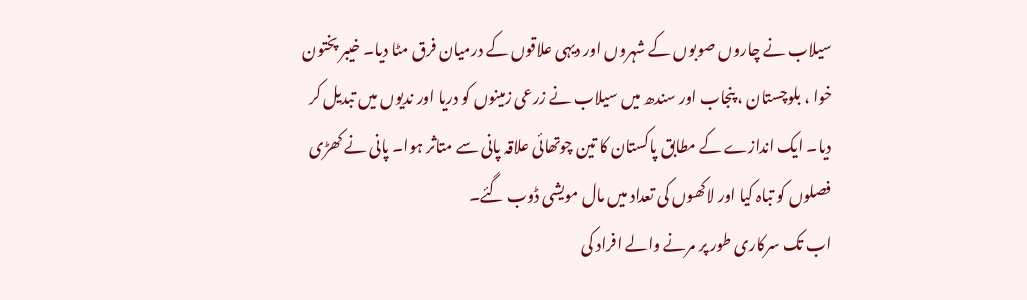سیلاب نے چاروں صوبوں کے شہروں اور دیہی علاقوں کے درمیان فرق مٹا دیا۔ خیبر پختون خوا ، بلوچستان ، پنجاب اور سندھ میں سیلاب نے زرعی زمینوں کو دریا اور ندیوں میں تبدیل کر دیا۔ ایک اندازے کے مطابق پاکستان کا تین چوتھائی علاقہ پانی سے متاثر ہوا۔ پانی نے کھڑی فصلوں کو تباہ کیا اور لاکھوں کی تعداد میں مال مویشی ڈوب گئے۔
اب تک سرکاری طور پر مرنے والے افراد کی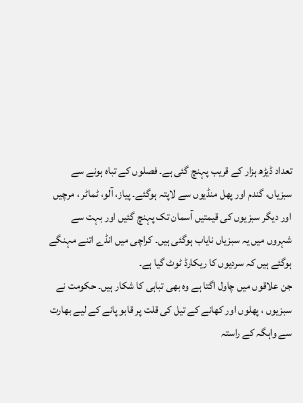تعداد ڈیڑھ ہزار کے قریب پہنچ گئی ہے۔ فصلوں کے تباہ ہونے سے سبزیاں، گندم اور پھل منڈیوں سے لاپتہ ہوگئے۔ پیاز، آلو، ٹماٹر ، مرچیں اور دیگر سبزیوں کی قیمتیں آسمان تک پہنچ گئیں اور بہت سے شہروں میں یہ سبزیاں نایاب ہوگئی ہیں۔ کراچی میں انڈے اتنے مہنگے ہوگئے ہیں کہ سردیوں کا ریکارڈ ٹوٹ گیا ہے۔
جن علاقوں میں چاول اگتا ہے وہ بھی تباہی کا شکار ہیں۔ حکومت نے سبزیوں ، پھلوں اور کھانے کے تیل کی قلت پر قابو پانے کے لیے بھارت سے واہگہ کے راستہ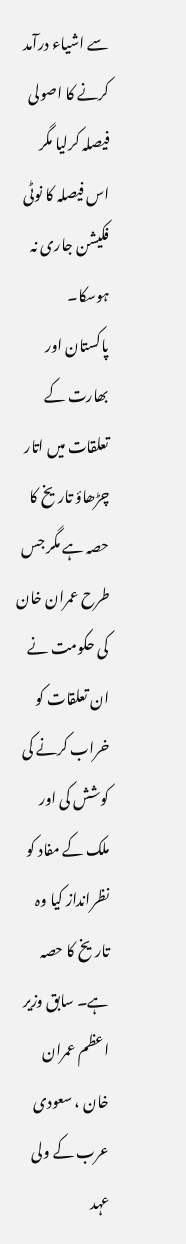سے اشیاء درآمد کرنے کا اصولی فیصلہ کرلیا مگر اس فیصلہ کا نوٹی فکیشن جاری نہ ہوسکا۔
پاکستان اور بھارت کے تعلقات میں اتار چڑھاؤ تاریخ کا حصہ ہے مگر جس طرح عمران خان کی حکومت نے ان تعلقات کو خراب کرنے کی کوشش کی اور ملک کے مفاد کو نظرانداز کیا وہ تاریخ کا حصہ ہے۔ سابق وزیر اعظم عمران خان ، سعودی عرب کے ولی عہد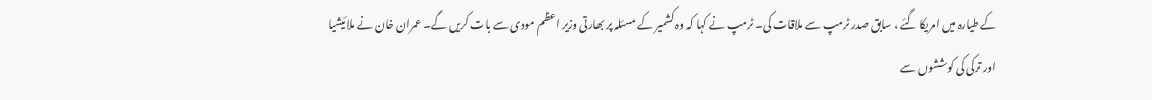کے طیارہ میں امریکا گئے ، سابق صدر ٹرمپ سے ملاقات کی۔ ٹرمپ نے کہا کہ وہ کشمیر کے مسئلہ پر بھارتی وزیر اعظم مودی سے بات کریں گے۔ عمران خان نے ملائیشیا اور ترکی کی کوششوں سے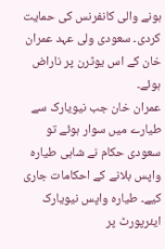ہونے والی کانفرنس کی حمایت کردی۔ سعودی ولی عہد عمران خان کے اس یوٹرن پر ناراض ہوئے۔
عمران خان جب نیویارک سے طیارے میں سوار ہوئے تو سعودی حکام نے شاہی طیارہ واپس بلانے کے احکامات جاری کیے۔ طیارہ واپس نیویارک ایئرپورٹ پر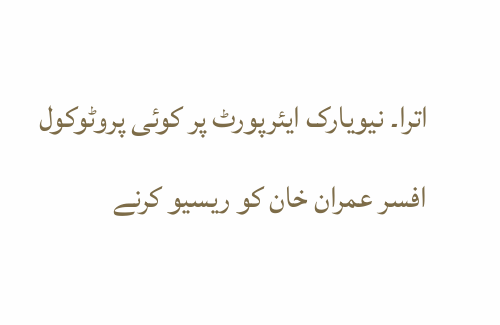اترا۔ نیویارک ایئرپورٹ پر کوئی پروٹوکول افسر عمران خان کو ریسیو کرنے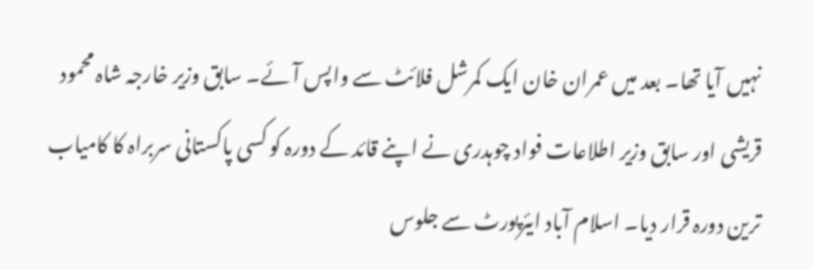نہیں آیا تھا۔ بعد میں عمران خان ایک کمرشل فلائٹ سے واپس آئے۔ سابق وزیر خارجہ شاہ محمود قریشی اور سابق وزیر اطلاعات فواد چوہدری نے اپنے قائد کے دورہ کو کسی پاکستانی سربراہ کا کامیاب ترین دورہ قرار دیا۔ اسلام آباد ایئرپورٹ سے جلوس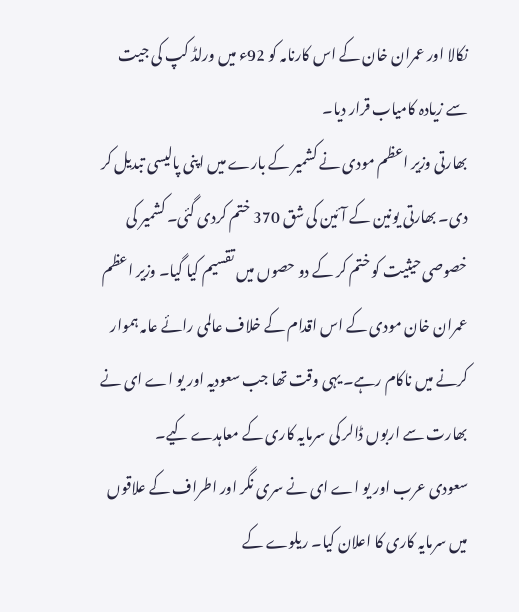نکالا اور عمران خان کے اس کارنامہ کو 92ء میں ورلڈ کپ کی جیت سے زیادہ کامیاب قرار دیا۔
بھارتی وزیر اعظم مودی نے کشمیر کے بارے میں اپنی پالیسی تبدیل کر دی۔ بھارتی یونین کے آئین کی شق 370 ختم کردی گئی۔ کشمیر کی خصوصی حیثیت کو ختم کر کے دو حصوں میں تقسیم کیا گیا۔ وزیر اعظم عمران خان مودی کے اس اقدام کے خلاف عالمی رائے عامہ ہموار کرنے میں ناکام رہے۔ یہی وقت تھا جب سعودیہ اور یو اے ای نے بھارت سے اربوں ڈالر کی سرمایہ کاری کے معاہدے کیے۔
سعودی عرب اور یو اے ای نے سری نگر اور اطراف کے علاقوں میں سرمایہ کاری کا اعلان کیا۔ ریلوے کے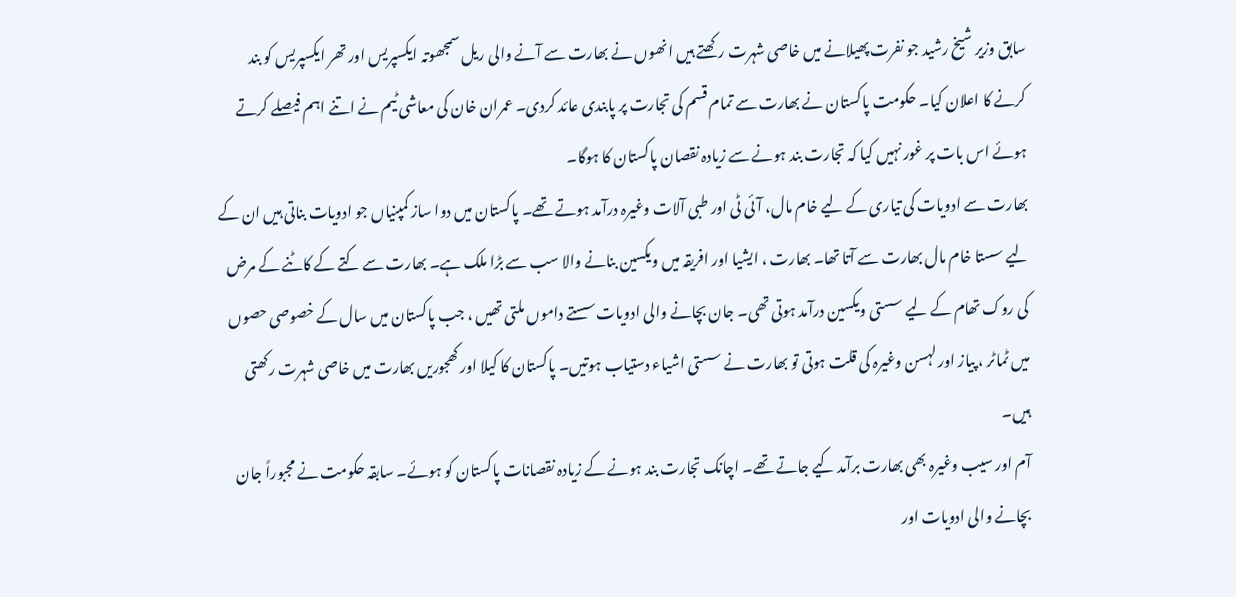سابق وزیر شیخ رشید جو نفرت پھیلانے میں خاصی شہرت رکھتے ہیں انھوں نے بھارت سے آنے والی ریل سمجھوتہ ایکسپریس اور تھر ایکسپریس کو بند کرنے کا اعلان کیا۔ حکومت پاکستان نے بھارت سے تمام قسم کی تجارت پر پابندی عائد کردی۔ عمران خان کی معاشی ٹیم نے اتنے اہم فیصلے کرتے ہوئے اس بات پر غور نہیں کیا کہ تجارت بند ہونے سے زیادہ نقصان پاکستان کا ہوگا۔
بھارت سے ادویات کی تیاری کے لیے خام مال، آئی ٹی اور طبی آلات وغیرہ درآمد ہوتے تھے۔ پاکستان میں دوا ساز کمپنیاں جو ادویات بناتی ہیں ان کے لیے سستا خام مال بھارت سے آتا تھا۔ بھارت ، ایشیا اور افریقہ میں ویکسین بنانے والا سب سے بڑا ملک ہے۔ بھارت سے کتے کے کاٹنے کے مرض کی روک تھام کے لیے سستی ویکسین درآمد ہوتی تھی۔ جان بچانے والی ادویات سستے داموں ملتی تھیں ، جب پاکستان میں سال کے خصوصی حصوں میں ٹماٹر ، پیاز اور لہسن وغیرہ کی قلت ہوتی تو بھارت نے سستی اشیاء دستیاب ہوتیں۔ پاکستان کا کیلا اور کھجوریں بھارت میں خاصی شہرت رکھتی ہیں۔
آم اور سیب وغیرہ بھی بھارت برآمد کیے جاتے تھے۔ اچانک تجارت بند ہونے کے زیادہ نقصانات پاکستان کو ہوئے۔ سابقہ حکومت نے مجبوراً جان بچانے والی ادویات اور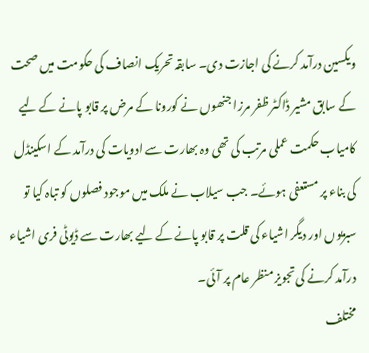ویکسین درآمد کرنے کی اجازت دی۔ سابقہ تحریک انصاف کی حکومت میں صحت کے سابق مشیر ڈاکٹر ظفر مرزا جنھوں نے کورونا کے مرض پر قابو پانے کے لیے کامیاب حکمت عملی مرتب کی تھی وہ بھارت سے ادویات کی درآمد کے اسکینڈل کی بناء پر مستعفی ہوئے۔ جب سیلاب نے ملک میں موجود فصلوں کو تباہ کیا تو سبزیوں اور دیگر اشیاء کی قلت پر قابو پانے کے لیے بھارت سے ڈیوٹی فری اشیاء درآمد کرنے کی تجویز منظر عام پر آئی۔
مختلف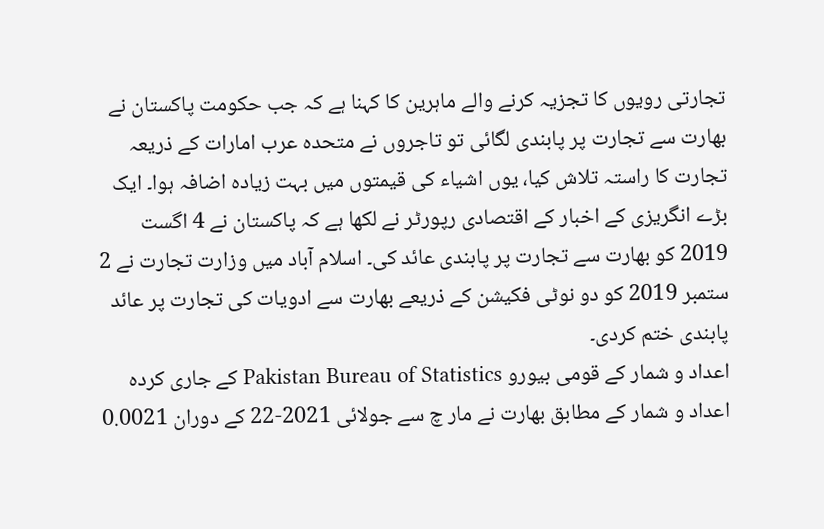تجارتی رویوں کا تجزیہ کرنے والے ماہرین کا کہنا ہے کہ جب حکومت پاکستان نے بھارت سے تجارت پر پابندی لگائی تو تاجروں نے متحدہ عرب امارات کے ذریعہ تجارت کا راستہ تلاش کیا، یوں اشیاء کی قیمتوں میں بہت زیادہ اضافہ ہوا۔ ایک بڑے انگریزی کے اخبار کے اقتصادی رپورٹر نے لکھا ہے کہ پاکستان نے 4 اگست 2019 کو بھارت سے تجارت پر پابندی عائد کی۔ اسلام آباد میں وزارت تجارت نے 2 ستمبر 2019 کو دو نوٹی فکیشن کے ذریعے بھارت سے ادویات کی تجارت پر عائد پابندی ختم کردی۔
اعداد و شمار کے قومی بیورو Pakistan Bureau of Statistics کے جاری کردہ اعداد و شمار کے مطابق بھارت نے مار چ سے جولائی 2021-22 کے دوران 0.0021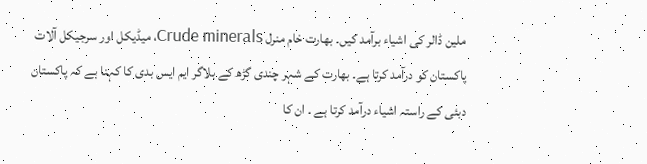ملین ڈالر کی اشیاء برآمد کیں۔ بھارت خام منرل Crude minerals، میڈیکل اور سرجیکل آلات پاکستان کو درآمد کرتا ہے۔ بھارت کے شہر چندی گڑھ کے بلاگر ایم ایس بدی کا کہنا ہے کہ پاکستان دبئی کے راستہ اشیاء درآمد کرتا ہے ۔ ان کا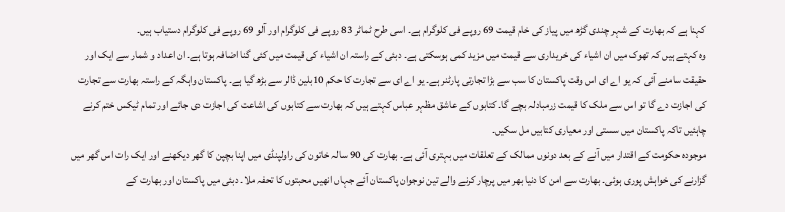کہنا ہے کہ بھارت کے شہر چندی گڑھ میں پیاز کی خام قیمت 69 روپے فی کلوگرام ہے۔ اسی طرح ٹماٹر 83 روپے فی کلوگرام اور آلو 69 روپے فی کلوگرام دستیاب ہیں۔
وہ کہتے ہیں کہ تھوک میں ان اشیاء کی خریداری سے قیمت میں مزید کمی ہوسکتی ہے۔ دبئی کے راستہ ان اشیاء کی قیمت میں کئی گنا اضافہ ہوتا ہے۔ ان اعداد و شمار سے ایک اور حقیقت سامنے آئی کہ یو اے ای اس وقت پاکستان کا سب سے بڑا تجارتی پارٹنر ہے۔ یو اے ای سے تجارت کا حکم 10بلین ڈالر سے بڑھ گیا ہے۔ پاکستان واہگہ کے راستہ بھارت سے تجارت کی اجازت دے گا تو اس سے ملک کا قیمت زرمبادلہ بچے گا۔ کتابوں کے عاشق مظہر عباس کہتے ہیں کہ بھارت سے کتابوں کی اشاعت کی اجازت دی جائے اور تمام ٹیکس ختم کرنے چاہئیں تاکہ پاکستان میں سستی اور معیاری کتابیں مل سکیں۔
موجودہ حکومت کے اقتدار میں آنے کے بعد دونوں ممالک کے تعلقات میں بہتری آئی ہے۔ بھارت کی 90 سالہ خاتون کی راولپنڈی میں اپنا بچپن کا گھر دیکھنے اور ایک رات اس گھر میں گزارنے کی خواہش پوری ہوئی۔ بھارت سے امن کا دنیا بھر میں پرچار کرنے والے تین نوجوان پاکستان آئے جہاں انھیں محبتوں کا تحفہ ملا۔ دبئی میں پاکستان اور بھارت کے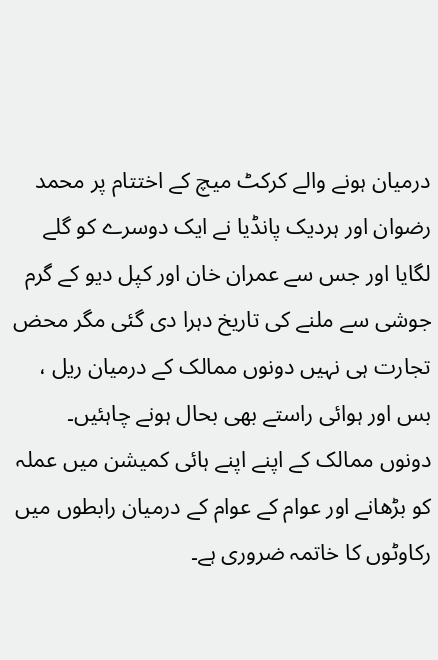درمیان ہونے والے کرکٹ میچ کے اختتام پر محمد رضوان اور ہردیک پانڈیا نے ایک دوسرے کو گلے لگایا اور جس سے عمران خان اور کپل دیو کے گرم جوشی سے ملنے کی تاریخ دہرا دی گئی مگر محض تجارت ہی نہیں دونوں ممالک کے درمیان ریل ، بس اور ہوائی راستے بھی بحال ہونے چاہئیں۔ دونوں ممالک کے اپنے اپنے ہائی کمیشن میں عملہ کو بڑھانے اور عوام کے عوام کے درمیان رابطوں میں رکاوٹوں کا خاتمہ ضروری ہے۔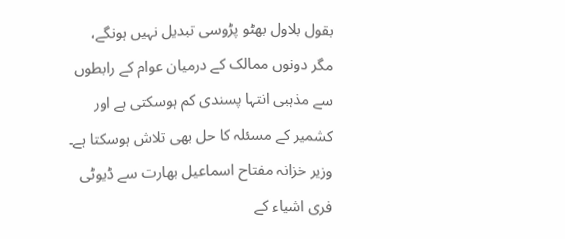بقول بلاول بھٹو پڑوسی تبدیل نہیں ہونگے، مگر دونوں ممالک کے درمیان عوام کے رابطوں سے مذہبی انتہا پسندی کم ہوسکتی ہے اور کشمیر کے مسئلہ کا حل بھی تلاش ہوسکتا ہے۔ وزیر خزانہ مفتاح اسماعیل بھارت سے ڈیوٹی فری اشیاء کے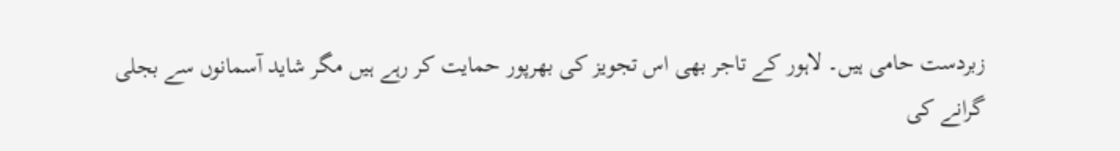زبردست حامی ہیں۔ لاہور کے تاجر بھی اس تجویز کی بھرپور حمایت کر رہے ہیں مگر شاید آسمانوں سے بجلی گرانے کی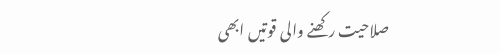صلاحیت رکھنے والی قوتیں ابھی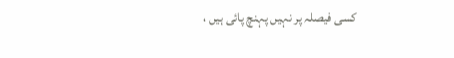کسی فیصلہ پر نہیں پہنچ پائی ہیں ،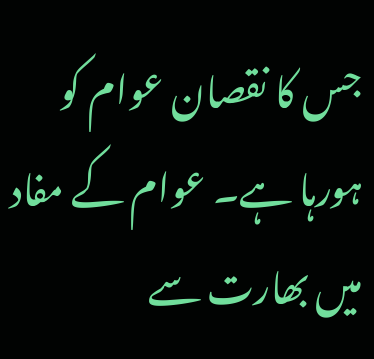جس کا نقصان عوام کو ہورہا ہے۔ عوام کے مفاد میں بھارت سے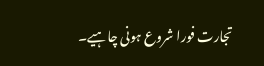تجارت فورا شروع ہونی چاہیے۔